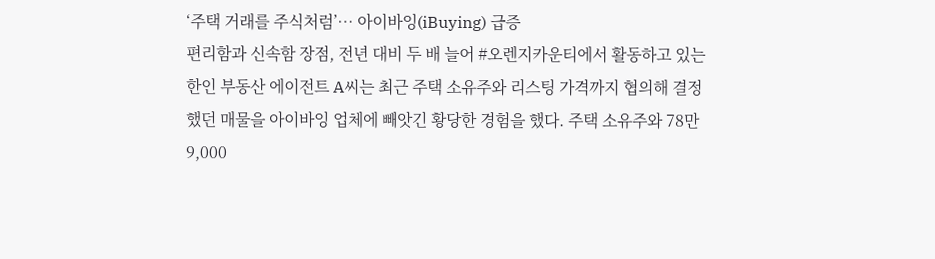‘주택 거래를 주식처럼’… 아이바잉(iBuying) 급증
편리함과 신속함 장점, 전년 대비 두 배 늘어 #오렌지카운티에서 활동하고 있는 한인 부동산 에이전트 A씨는 최근 주택 소유주와 리스팅 가격까지 협의해 결정했던 매물을 아이바잉 업체에 빼앗긴 황당한 경험을 했다. 주택 소유주와 78만9,000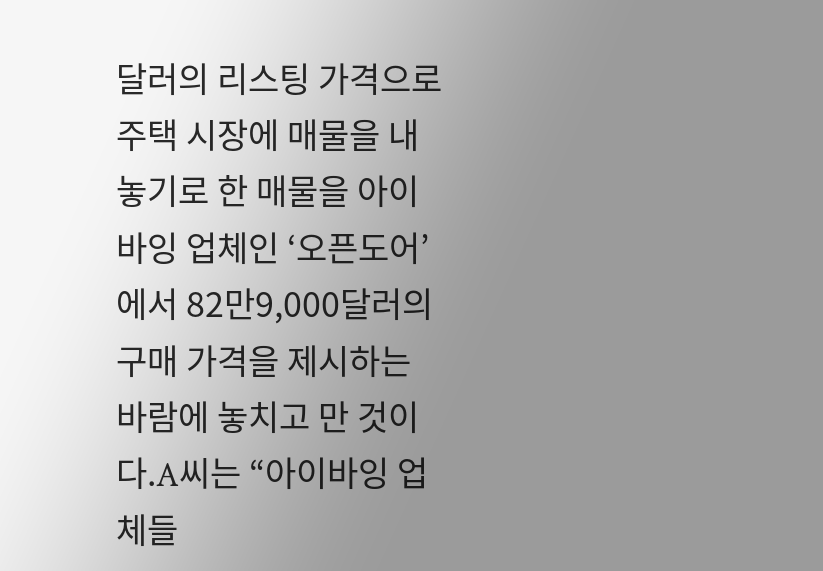달러의 리스팅 가격으로 주택 시장에 매물을 내놓기로 한 매물을 아이바잉 업체인 ‘오픈도어’에서 82만9,000달러의 구매 가격을 제시하는 바람에 놓치고 만 것이다.A씨는 “아이바잉 업체들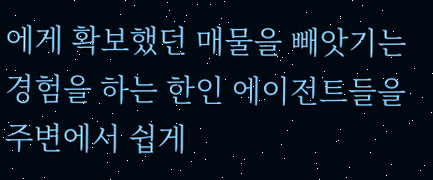에게 확보했던 매물을 빼앗기는 경험을 하는 한인 에이전트들을 주변에서 쉽게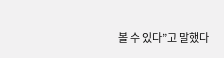볼 수 있다”고 말했다